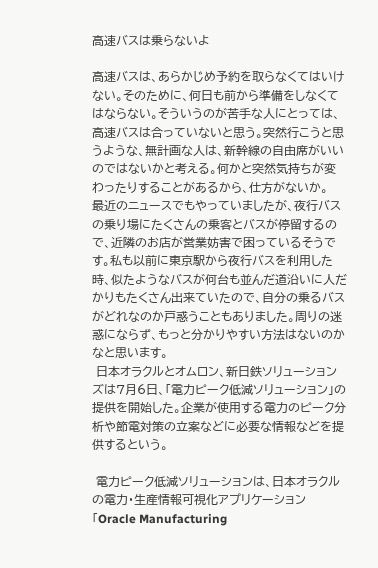高速バスは乗らないよ

高速バスは、あらかじめ予約を取らなくてはいけない。そのために、何日も前から準備をしなくてはならない。そういうのが苦手な人にとっては、高速バスは合っていないと思う。突然行こうと思うような、無計画な人は、新幹線の自由席がいいのではないかと考える。何かと突然気持ちが変わったりすることがあるから、仕方がないか。
最近のニュースでもやっていましたが、夜行バスの乗り場にたくさんの乗客とバスが停留するので、近隣のお店が営業妨害で困っているそうです。私も以前に東京駅から夜行バスを利用した時、似たようなバスが何台も並んだ道沿いに人だかりもたくさん出来ていたので、自分の乗るバスがどれなのか戸惑うこともありました。周りの迷惑にならず、もっと分かりやすい方法はないのかなと思います。
 日本オラクルとオムロン、新日鉄ソリューションズは7月6日、「電力ピーク低減ソリューション」の提供を開始した。企業が使用する電力のピーク分析や節電対策の立案などに必要な情報などを提供するという。

 電力ピーク低減ソリューションは、日本オラクルの電力・生産情報可視化アプリケーション「Oracle Manufacturing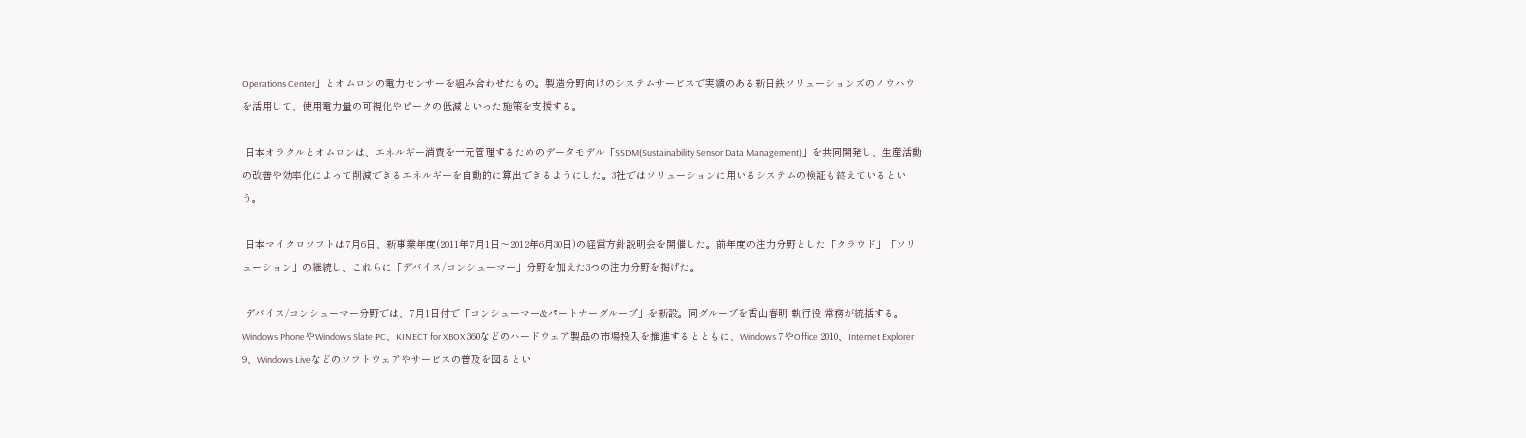Operations Center」とオムロンの電力センサーを組み合わせたもの。製造分野向けのシステムサービスで実績のある新日鉄ソリューションズのノウハウを活用して、使用電力量の可視化やピークの低減といった施策を支援する。

 日本オラクルとオムロンは、エネルギー消費を一元管理するためのデータモデル「SSDM(Sustainability Sensor Data Management)」を共同開発し、生産活動の改善や効率化によって削減できるエネルギーを自動的に算出できるようにした。3社ではソリューションに用いるシステムの検証も終えているという。

 日本マイクロソフトは7月6日、新事業年度(2011年7月1日〜2012年6月30日)の経営方針説明会を開催した。前年度の注力分野とした「クラウド」「ソリューション」の継続し、これらに「デバイス/コンシューマー」分野を加えた3つの注力分野を掲げた。

 デバイス/コンシューマー分野では、7月1日付で「コンシューマー&パートナーグループ」を新設。同グループを香山春明 執行役 常務が統括する。Windows PhoneやWindows Slate PC、KINECT for XBOX 360などのハードウェア製品の市場投入を推進するとともに、Windows 7やOffice 2010、Internet Explorer 9、Windows Liveなどのソフトウェアやサービスの普及を図るとい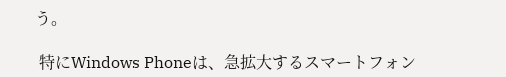う。

 特にWindows Phoneは、急拡大するスマートフォン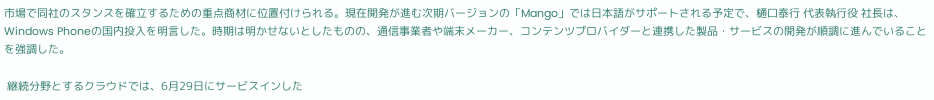市場で同社のスタンスを確立するための重点商材に位置付けられる。現在開発が進む次期バージョンの「Mango」では日本語がサポートされる予定で、樋口泰行 代表執行役 社長は、Windows Phoneの国内投入を明言した。時期は明かせないとしたものの、通信事業者や端末メーカー、コンテンツプロバイダーと連携した製品・サービスの開発が順調に進んでいることを強調した。

 継続分野とするクラウドでは、6月29日にサービスインした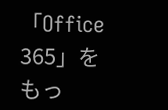「Office 365」をもっ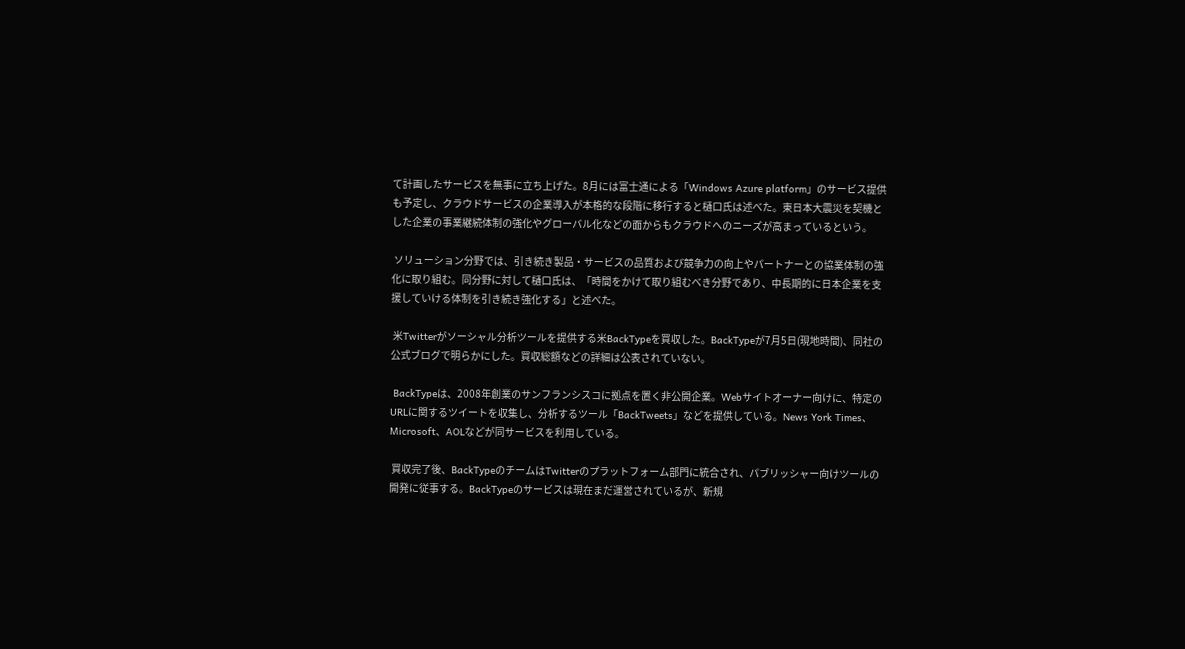て計画したサービスを無事に立ち上げた。8月には富士通による「Windows Azure platform」のサービス提供も予定し、クラウドサービスの企業導入が本格的な段階に移行すると樋口氏は述べた。東日本大震災を契機とした企業の事業継続体制の強化やグローバル化などの面からもクラウドへのニーズが高まっているという。

 ソリューション分野では、引き続き製品・サービスの品質および競争力の向上やパートナーとの協業体制の強化に取り組む。同分野に対して樋口氏は、「時間をかけて取り組むべき分野であり、中長期的に日本企業を支援していける体制を引き続き強化する」と述べた。

 米Twitterがソーシャル分析ツールを提供する米BackTypeを買収した。BackTypeが7月5日(現地時間)、同社の公式ブログで明らかにした。買収総額などの詳細は公表されていない。

 BackTypeは、2008年創業のサンフランシスコに拠点を置く非公開企業。Webサイトオーナー向けに、特定のURLに関するツイートを収集し、分析するツール「BackTweets」などを提供している。News York Times、Microsoft、AOLなどが同サービスを利用している。

 買収完了後、BackTypeのチームはTwitterのプラットフォーム部門に統合され、パブリッシャー向けツールの開発に従事する。BackTypeのサービスは現在まだ運営されているが、新規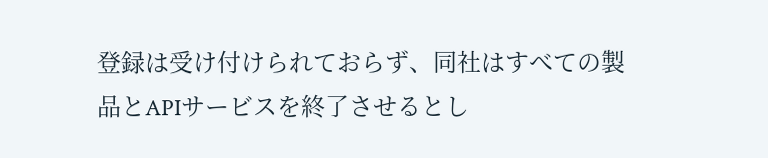登録は受け付けられておらず、同社はすべての製品とAPIサービスを終了させるとし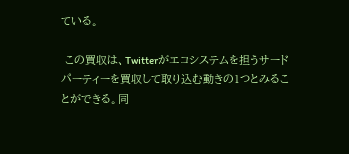ている。

 この買収は、Twitterがエコシステムを担うサードパーティーを買収して取り込む動きの1つとみることができる。同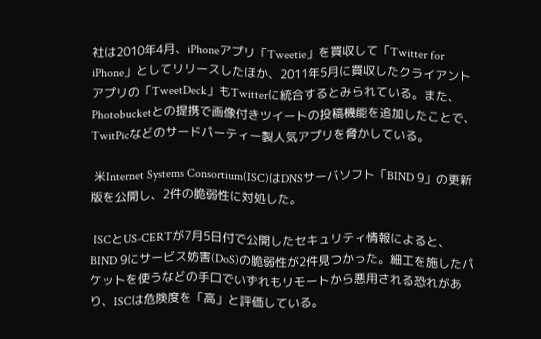社は2010年4月、iPhoneアプリ「Tweetie」を買収して「Twitter for iPhone」としてリリースしたほか、2011年5月に買収したクライアントアプリの「TweetDeck」もTwitterに統合するとみられている。また、Photobucketとの提携で画像付きツイートの投稿機能を追加したことで、TwitPicなどのサードパーティー製人気アプリを脅かしている。

 米Internet Systems Consortium(ISC)はDNSサーバソフト「BIND 9」の更新版を公開し、2件の脆弱性に対処した。

 ISCとUS-CERTが7月5日付で公開したセキュリティ情報によると、BIND 9にサービス妨害(DoS)の脆弱性が2件見つかった。細工を施したパケットを使うなどの手口でいずれもリモートから悪用される恐れがあり、ISCは危険度を「高」と評価している。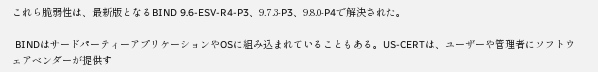これら脆弱性は、最新版となるBIND 9.6-ESV-R4-P3、9.7.3-P3、9.8.0-P4で解決された。

 BINDはサードパーティーアプリケーションやOSに組み込まれていることもある。US-CERTは、ユーザーや管理者にソフトウェアベンダーが提供す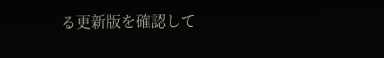る更新版を確認して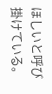ほしいと呼び掛けている。